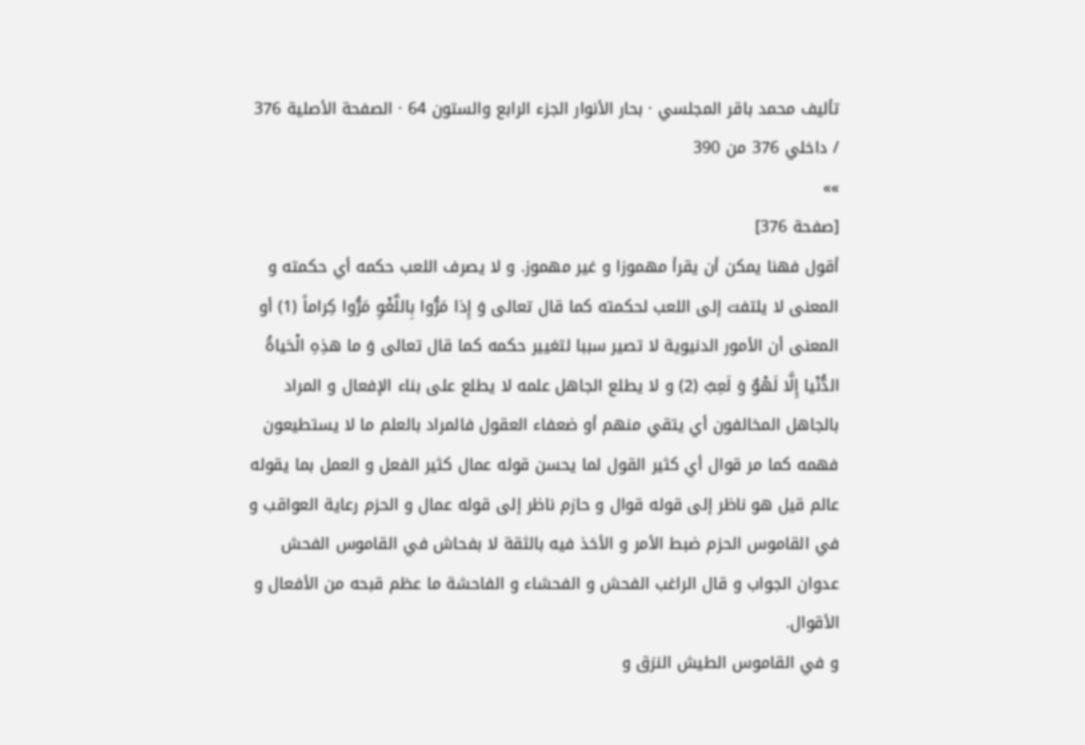تأليف محمد باقر المجلسي · بحار الأنوار الجزء الرابع والستون 64 · الصفحة الأصلية 376 / داخلي 376 من 390
»»
[صفحة 376]
أقول فهنا يمكن أن يقرأ مهموزا و غير مهموز. و لا يصرف اللعب حكمه أي حكمته و المعنى لا يلتفت إلى اللعب لحكمته كما قال تعالى وَ إِذا مَرُّوا بِاللَّغْوِ مَرُّوا كِراماً (1) أو المعنى أن الأمور الدنيوية لا تصير سببا لتغيير حكمه كما قال تعالى وَ ما هذِهِ الْحَياةُ الدُّنْيا إِلَّا لَهْوٌ وَ لَعِبٌ (2) و لا يطلع الجاهل علمه لا يطلع على بناء الإفعال و المراد بالجاهل المخالفون أي يتقي منهم أو ضعفاء العقول فالمراد بالعلم ما لا يستطيعون فهمه كما مر قوال أي كثير القول لما يحسن قوله عمال كثير الفعل و العمل بما يقوله عالم قيل هو ناظر إلى قوله قوال و حازم ناظر إلى قوله عمال و الحزم رعاية العواقب و في القاموس الحزم ضبط الأمر و الأخذ فيه بالثقة لا بفحاش في القاموس الفحش عدوان الجواب و قال الراغب الفحش و الفحشاء و الفاحشة ما عظم قبحه من الأفعال و الأقوال.
و في القاموس الطيش النزق و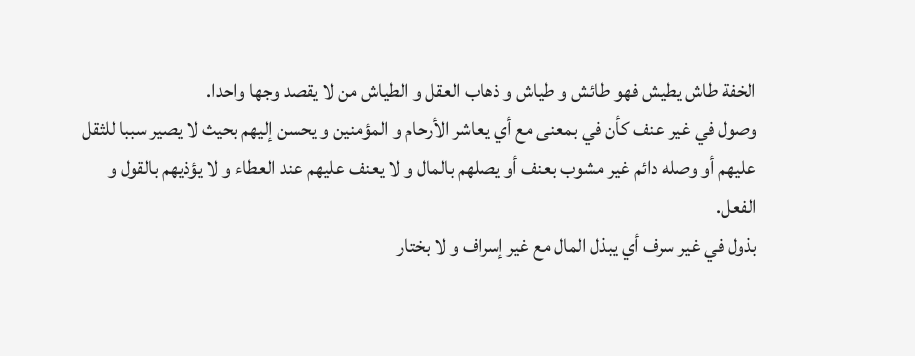الخفة طاش يطيش فهو طائش و طياش و ذهاب العقل و الطياش من لا يقصد وجها واحدا.
وصول في غير عنف كأن في بمعنى مع أي يعاشر الأرحام و المؤمنين و يحسن إليهم بحيث لا يصير سببا للثقل عليهم أو وصله دائم غير مشوب بعنف أو يصلهم بالمال و لا يعنف عليهم عند العطاء و لا يؤذيهم بالقول و الفعل.
بذول في غير سرف أي يبذل المال مع غير إسراف و لا بختار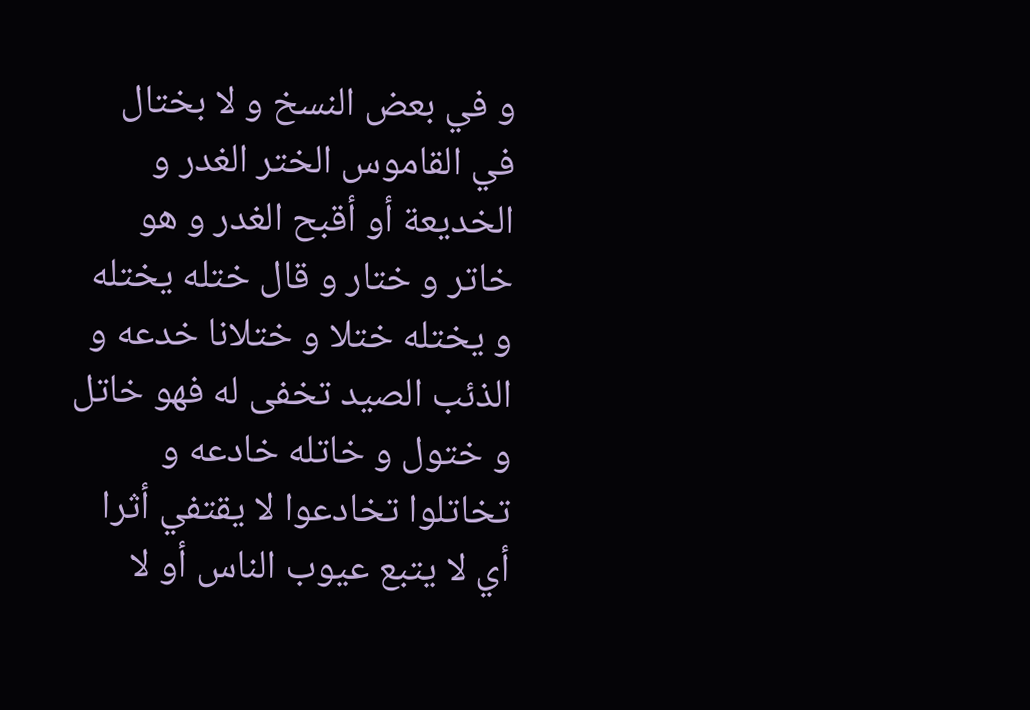و في بعض النسخ و لا بختال في القاموس الختر الغدر و الخديعة أو أقبح الغدر و هو خاتر و ختار و قال ختله يختله و يختله ختلا و ختلانا خدعه و الذئب الصيد تخفى له فهو خاتل و ختول و خاتله خادعه و تخاتلوا تخادعوا لا يقتفي أثرا أي لا يتبع عيوب الناس أو لا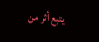يتبع أثر من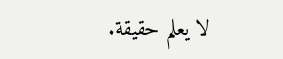لا يعلم حقيقة.